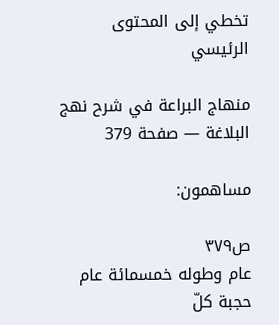تخطي إلى المحتوى الرئيسي

منهاج البراعة في شرح نهج البلاغة — صفحة 379

مساهمون:

ص٣٧٩
عام وطوله خمسمائة عام حجبة كلّ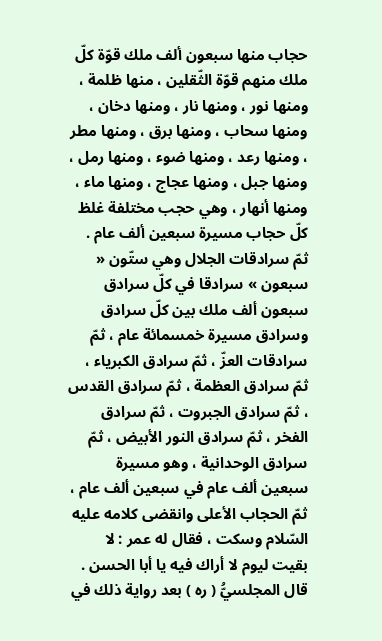حجاب منها سبعون ألف ملك قوّة كلّ ملك منهم قوّة الثّقلين ، منها ظلمة ، ومنها نور ، ومنها نار ، ومنها دخان ، ومنها سحاب ، ومنها برق ، ومنها مطر ، ومنها رعد ، ومنها ضوء ، ومنها رمل ، ومنها جبل ، ومنها عجاج ، ومنها ماء ، ومنها أنهار ، وهي حجب مختلفة غلظ كلّ حجاب مسيرة سبعين ألف عام . ثمّ سرادقات الجلال وهي ستّون « سبعون » سرادقا في كلّ سرادق سبعون ألف ملك بين كلّ سرادق وسرادق مسيرة خمسمائة عام ، ثمّ سرادقات العزّ ، ثمّ سرادق الكبرياء ، ثمّ سرادق العظمة ، ثمّ سرادق القدس ، ثمّ سرادق الجبروت ، ثمّ سرادق الفخر ، ثمّ سرادق النور الأبيض ، ثمّ سرادق الوحدانية ، وهو مسيرة سبعين ألف عام في سبعين ألف عام ، ثمّ الحجاب الأعلى وانقضى كلامه عليه السّلام وسكت ، فقال له عمر : لا بقيت ليوم لا أراك فيه يا أبا الحسن . قال المجلسيُّ ( ره ) بعد رواية ذلك في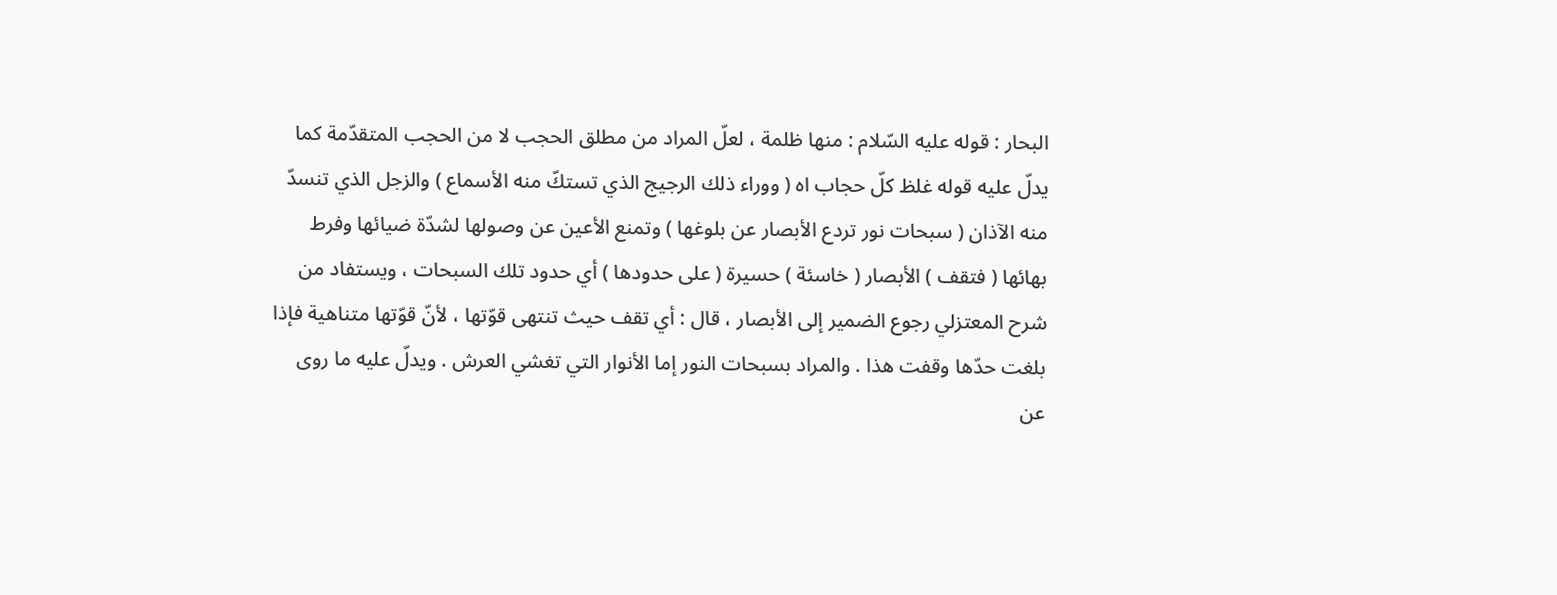البحار : قوله عليه السّلام : منها ظلمة ، لعلّ المراد من مطلق الحجب لا من الحجب المتقدّمة كما يدلّ عليه قوله غلظ كلّ حجاب اه ( ووراء ذلك الرجيج الذي تستكّ منه الأسماع ) والزجل الذي تنسدّ منه الآذان ( سبحات نور تردع الأبصار عن بلوغها ) وتمنع الأعين عن وصولها لشدّة ضيائها وفرط بهائها ( فتقف ) الأبصار ( خاسئة ) حسيرة ( على حدودها ) أي حدود تلك السبحات ، ويستفاد من شرح المعتزلي رجوع الضمير إلى الأبصار ، قال : أي تقف حيث تنتهى قوّتها ، لأنّ قوّتها متناهية فإذا بلغت حدّها وقفت هذا . والمراد بسبحات النور إما الأنوار التي تغشي العرش . ويدلّ عليه ما روى عن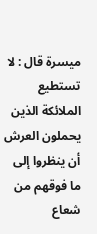ميسرة قال : لا تستطيع الملائكة الذين يحملون العرش أن ينظروا إلى ما فوقهم من شعاع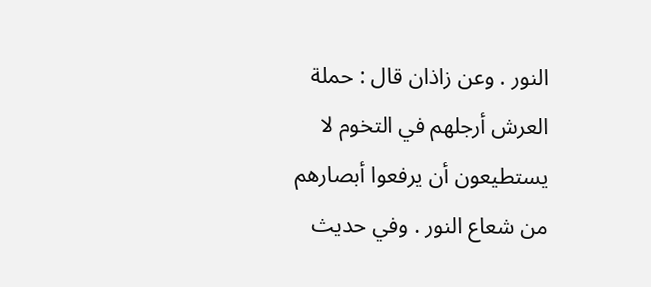النور . وعن زاذان قال : حملة العرش أرجلهم في التخوم لا يستطيعون أن يرفعوا أبصارهم من شعاع النور . وفي حديث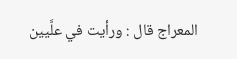المعراج قال : ورأيت في علَّيين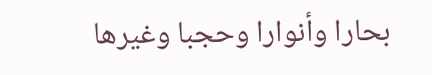بحارا وأنوارا وحجبا وغيرها